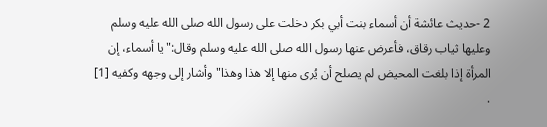2 -حديث عائشة أن أسماء بنت أبي بكر دخلت على رسول الله صلى الله عليه وسلم وعليها ثياب رقاق، فأعرض عنها رسول الله صلى الله عليه وسلم وقال:"يا أسماء، إن المرأة إذا بلغت المحيض لم يصلح أن يُرى منها إلا هذا وهذا"وأشار إلى وجهه وكفيه [1] .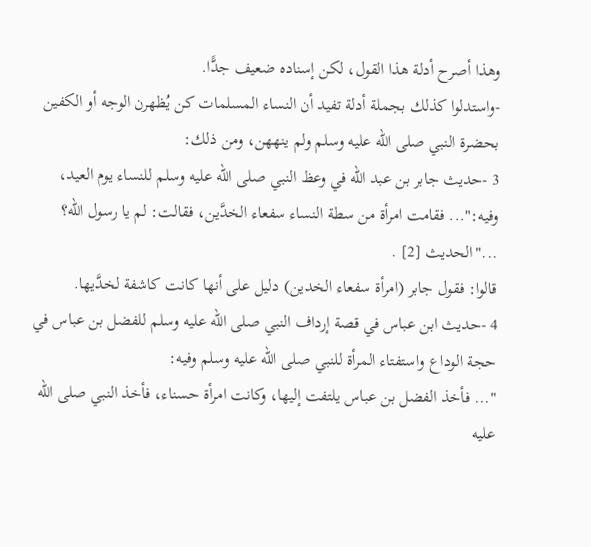وهذا أصرح أدلة هذا القول، لكن إسناده ضعيف جدًّا.
-واستدلوا كذلك بجملة أدلة تفيد أن النساء المسلمات كن يُظهرن الوجه أو الكفين بحضرة النبي صلى الله عليه وسلم ولم ينههن، ومن ذلك:
3 -حديث جابر بن عبد الله في وعظ النبي صلى الله عليه وسلم للنساء يوم العيد، وفيه:"... فقامت امرأة من سطة النساء سفعاء الخدَّين، فقالت: لم يا رسول الله؟ ..."الحديث [2] .
قالوا: فقول جابر (امرأة سفعاء الخدين) دليل على أنها كانت كاشفة لخدَّيها.
4 -حديث ابن عباس في قصة إرداف النبي صلى الله عليه وسلم للفضل بن عباس في حجة الوداع واستفتاء المرأة للنبي صلى الله عليه وسلم وفيه:
"... فأخذ الفضل بن عباس يلتفت إليها، وكانت امرأة حسناء، فأخذ النبي صلى الله عليه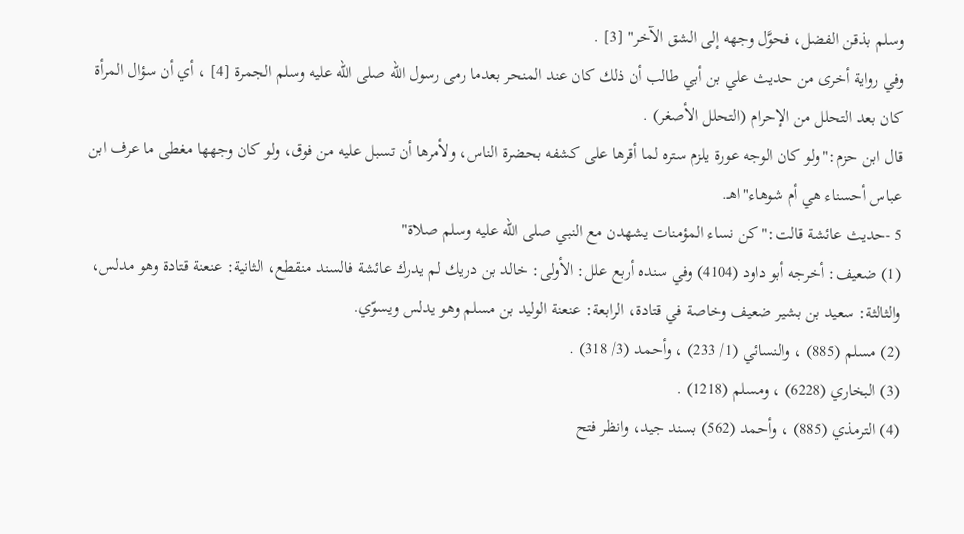وسلم بذقن الفضل، فحوَّل وجهه إلى الشق الآخر" [3] .
وفي رواية أخرى من حديث علي بن أبي طالب أن ذلك كان عند المنحر بعدما رمى رسول الله صلى الله عليه وسلم الجمرة [4] ، أي أن سؤال المرأة كان بعد التحلل من الإحرام (التحلل الأصغر) .
قال ابن حزم:"ولو كان الوجه عورة يلزم ستره لما أقرها على كشفه بحضرة الناس، ولأمرها أن تسبل عليه من فوق، ولو كان وجهها مغطى ما عرف ابن عباس أحسناء هي أم شوهاء"اهـ.
5 -حديث عائشة قالت:"كن نساء المؤمنات يشهدن مع النبي صلى الله عليه وسلم صلاة"
(1) ضعيف: أخرجه أبو داود (4104) وفي سنده أربع علل: الأولى: خالد بن دريك لم يدرك عائشة فالسند منقطع، الثانية: عنعنة قتادة وهو مدلس، والثالثة: سعيد بن بشير ضعيف وخاصة في قتادة، الرابعة: عنعنة الوليد بن مسلم وهو يدلس ويسوّي.
(2) مسلم (885) ، والنسائي (1/ 233) ، وأحمد (3/ 318) .
(3) البخاري (6228) ، ومسلم (1218) .
(4) الترمذي (885) ، وأحمد (562) بسند جيد، وانظر فتح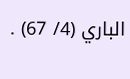الباري (4/ 67) .